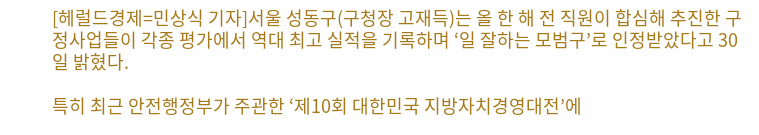[헤럴드경제=민상식 기자]서울 성동구(구청장 고재득)는 올 한 해 전 직원이 합심해 추진한 구정사업들이 각종 평가에서 역대 최고 실적을 기록하며 ‘일 잘하는 모범구’로 인정받았다고 30일 밝혔다.

특히 최근 안전행정부가 주관한 ‘제10회 대한민국 지방자치경영대전’에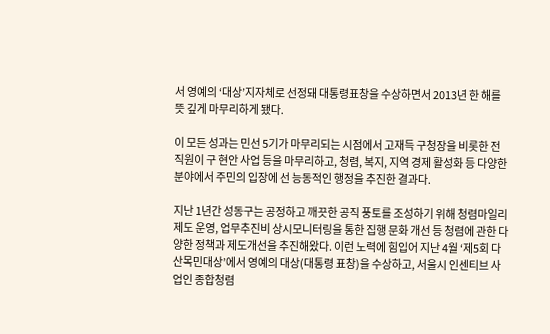서 영예의 ‘대상’지자체로 선정돼 대통령표창을 수상하면서 2013년 한 해를 뜻 깊게 마무리하게 됐다.

이 모든 성과는 민선 5기가 마무리되는 시점에서 고재득 구청장을 비롯한 전 직원이 구 현안 사업 등을 마무리하고, 청렴, 복지, 지역 경제 활성화 등 다양한 분야에서 주민의 입장에 선 능동적인 행정을 추진한 결과다.

지난 1년간 성동구는 공정하고 깨끗한 공직 풍토를 조성하기 위해 청렴마일리제도 운영, 업무추진비 상시모니터링을 통한 집행 문화 개선 등 청렴에 관한 다양한 정책과 제도개선을 추진해왔다. 이런 노력에 힘입어 지난 4월 ‘제5회 다산목민대상’에서 영예의 대상(대통령 표창)을 수상하고, 서울시 인센티브 사업인 종합청렴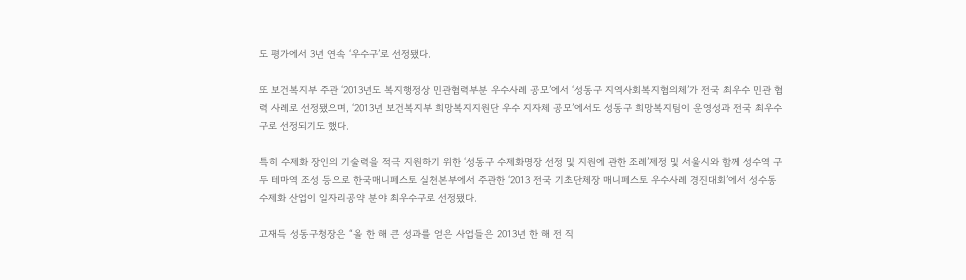도 평가에서 3년 연속 ‘우수구’로 선정됐다.

또 보건복지부 주관 ‘2013년도 복지행정상 민관협력부분 우수사례 공모’에서 ‘성동구 지역사회복지협의체’가 전국 최우수 민관 협력 사례로 선정됐으며, ‘2013년 보건복지부 희망복지지원단 우수 지자체 공모’에서도 성동구 희망복지팀이 운영성과 전국 최우수구로 선정되기도 했다.

특히 수제화 장인의 기술력을 적극 지원하기 위한 ‘성동구 수제화명장 선정 및 지원에 관한 조례’제정 및 서울시와 함께 성수역 구두 테마역 조성 등으로 한국매니페스토 실천본부에서 주관한 ‘2013 전국 기초단체장 매니페스토 우수사례 경진대회’에서 성수동 수제화 산업이 일자리공약 분야 최우수구로 선정됐다.

고재득 성동구청장은 “올 한 해 큰 성과를 얻은 사업들은 2013년 한 해 전 직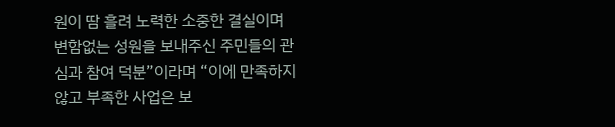원이 땀 흘려 노력한 소중한 결실이며 변함없는 성원을 보내주신 주민들의 관심과 참여 덕분”이라며 “이에 만족하지 않고 부족한 사업은 보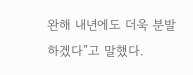완해 내년에도 더욱 분발하겠다”고 말했다.